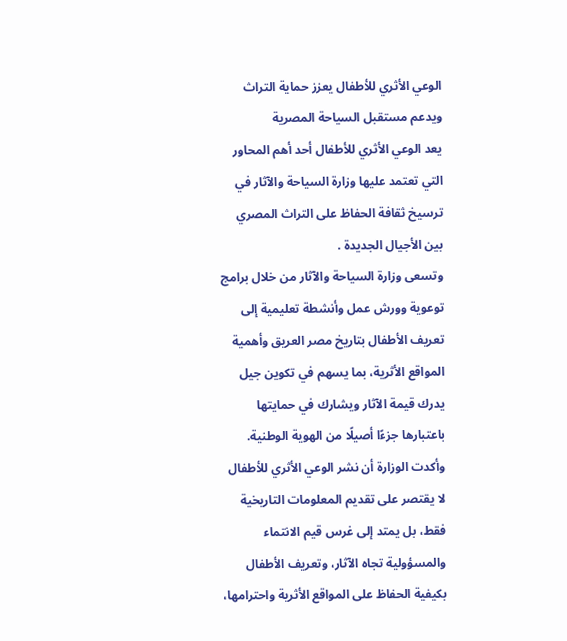الوعي الأثري للأطفال يعزز حماية التراث ويدعم مستقبل السياحة المصرية
يعد الوعي الأثري للأطفال أحد أهم المحاور التي تعتمد عليها وزارة السياحة والآثار في ترسيخ ثقافة الحفاظ على التراث المصري بين الأجيال الجديدة .
وتسعى وزارة السياحة والآثار من خلال برامج توعوية وورش عمل وأنشطة تعليمية إلى تعريف الأطفال بتاريخ مصر العريق وأهمية المواقع الأثرية، بما يسهم في تكوين جيل يدرك قيمة الآثار ويشارك في حمايتها باعتبارها جزءًا أصيلًا من الهوية الوطنية.
وأكدت الوزارة أن نشر الوعي الأثري للأطفال لا يقتصر على تقديم المعلومات التاريخية فقط، بل يمتد إلى غرس قيم الانتماء والمسؤولية تجاه الآثار، وتعريف الأطفال بكيفية الحفاظ على المواقع الأثرية واحترامها،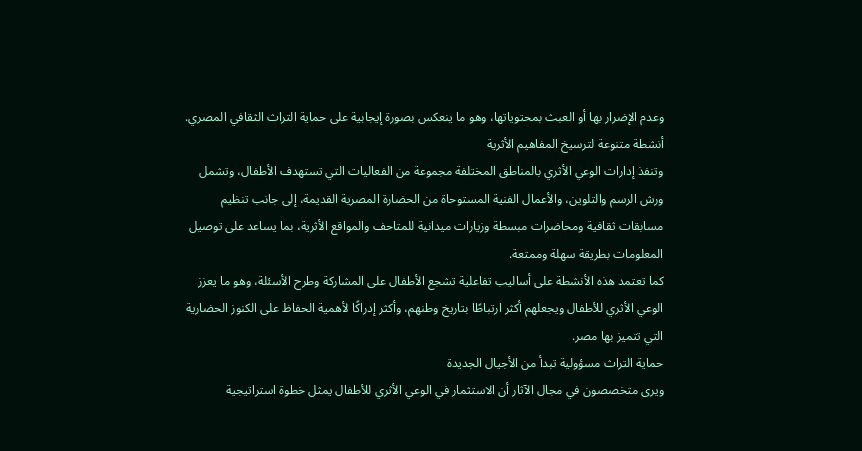وعدم الإضرار بها أو العبث بمحتوياتها، وهو ما ينعكس بصورة إيجابية على حماية التراث الثقافي المصري.
أنشطة متنوعة لترسيخ المفاهيم الأثرية
وتنفذ إدارات الوعي الأثري بالمناطق المختلفة مجموعة من الفعاليات التي تستهدف الأطفال، وتشمل ورش الرسم والتلوين، والأعمال الفنية المستوحاة من الحضارة المصرية القديمة، إلى جانب تنظيم مسابقات ثقافية ومحاضرات مبسطة وزيارات ميدانية للمتاحف والمواقع الأثرية، بما يساعد على توصيل المعلومات بطريقة سهلة وممتعة.
كما تعتمد هذه الأنشطة على أساليب تفاعلية تشجع الأطفال على المشاركة وطرح الأسئلة، وهو ما يعزز الوعي الأثري للأطفال ويجعلهم أكثر ارتباطًا بتاريخ وطنهم، وأكثر إدراكًا لأهمية الحفاظ على الكنوز الحضارية التي تتميز بها مصر.
حماية التراث مسؤولية تبدأ من الأجيال الجديدة
ويرى متخصصون في مجال الآثار أن الاستثمار في الوعي الأثري للأطفال يمثل خطوة استراتيجية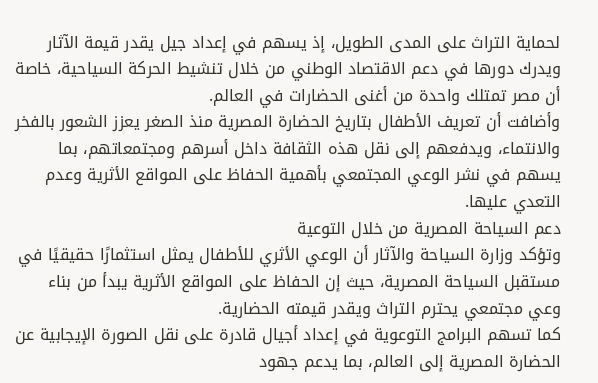لحماية التراث على المدى الطويل، إذ يسهم في إعداد جيل يقدر قيمة الآثار ويدرك دورها في دعم الاقتصاد الوطني من خلال تنشيط الحركة السياحية، خاصة أن مصر تمتلك واحدة من أغنى الحضارات في العالم.
وأضافت أن تعريف الأطفال بتاريخ الحضارة المصرية منذ الصغر يعزز الشعور بالفخر والانتماء، ويدفعهم إلى نقل هذه الثقافة داخل أسرهم ومجتمعاتهم، بما يسهم في نشر الوعي المجتمعي بأهمية الحفاظ على المواقع الأثرية وعدم التعدي عليها.
دعم السياحة المصرية من خلال التوعية
وتؤكد وزارة السياحة والآثار أن الوعي الأثري للأطفال يمثل استثمارًا حقيقيًا في مستقبل السياحة المصرية، حيث إن الحفاظ على المواقع الأثرية يبدأ من بناء وعي مجتمعي يحترم التراث ويقدر قيمته الحضارية.
كما تسهم البرامج التوعوية في إعداد أجيال قادرة على نقل الصورة الإيجابية عن الحضارة المصرية إلى العالم، بما يدعم جهود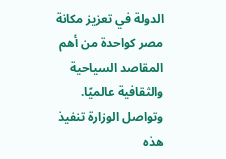الدولة في تعزيز مكانة مصر كواحدة من أهم المقاصد السياحية والثقافية عالميًا.
وتواصل الوزارة تنفيذ هذه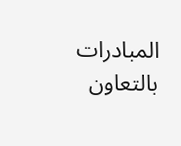المبادرات بالتعاون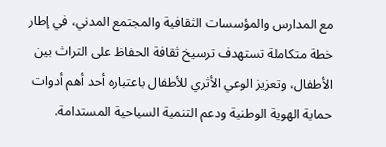مع المدارس والمؤسسات الثقافية والمجتمع المدني، في إطار خطة متكاملة تستهدف ترسيخ ثقافة الحفاظ على التراث بين الأطفال، وتعزيز الوعي الأثري للأطفال باعتباره أحد أهم أدوات حماية الهوية الوطنية ودعم التنمية السياحية المستدامة.